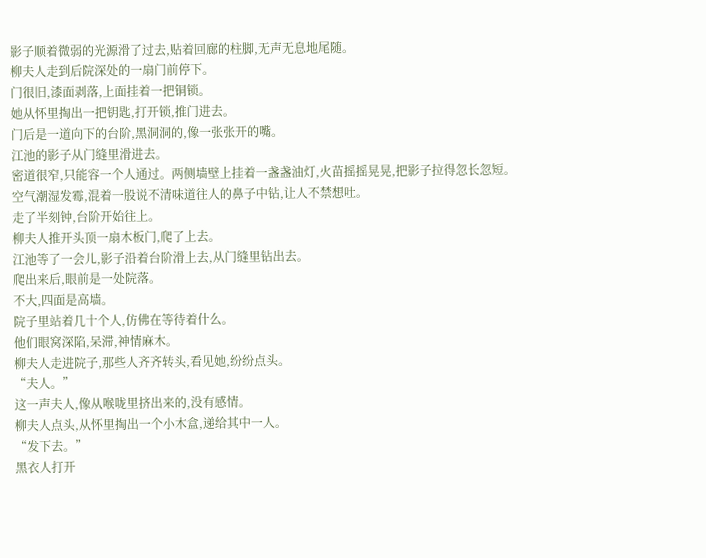影子顺着微弱的光源滑了过去,贴着回廊的柱脚,无声无息地尾随。
柳夫人走到后院深处的一扇门前停下。
门很旧,漆面剥落,上面挂着一把铜锁。
她从怀里掏出一把钥匙,打开锁,推门进去。
门后是一道向下的台阶,黑洞洞的,像一张张开的嘴。
江池的影子从门缝里滑进去。
密道很窄,只能容一个人通过。两侧墙壁上挂着一盏盏油灯,火苗摇摇晃晃,把影子拉得忽长忽短。
空气潮湿发霉,混着一股说不清味道往人的鼻子中钻,让人不禁想吐。
走了半刻钟,台阶开始往上。
柳夫人推开头顶一扇木板门,爬了上去。
江池等了一会儿,影子沿着台阶滑上去,从门缝里钻出去。
爬出来后,眼前是一处院落。
不大,四面是高墙。
院子里站着几十个人,仿佛在等待着什么。
他们眼窝深陷,呆滞,神情麻木。
柳夫人走进院子,那些人齐齐转头,看见她,纷纷点头。
“夫人。”
这一声夫人,像从喉咙里挤出来的,没有感情。
柳夫人点头,从怀里掏出一个小木盒,递给其中一人。
“发下去。”
黑衣人打开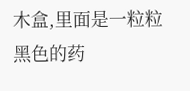木盒,里面是一粒粒黑色的药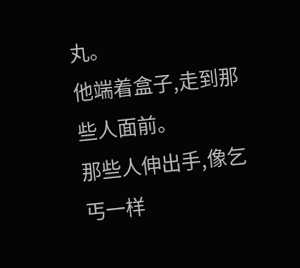丸。
他端着盒子,走到那些人面前。
那些人伸出手,像乞丐一样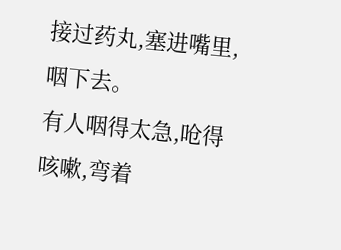接过药丸,塞进嘴里,咽下去。
有人咽得太急,呛得咳嗽,弯着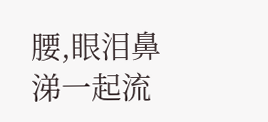腰,眼泪鼻涕一起流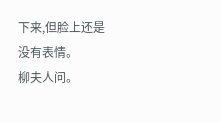下来,但脸上还是没有表情。
柳夫人问。